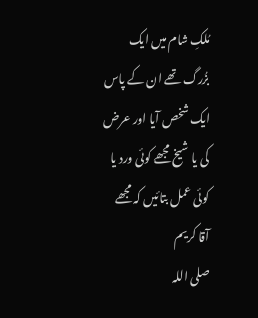مُلکِ شام میں ایک بزُرگ تھے ان کے پاس
ایک شخص آیا اور عرض کی یا شیخ مجھے کوئی ورد یا کوئی عمل بتائیں کہ مجھے آقا کریم
صلی اللہ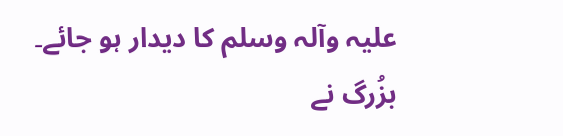علیہ وآلہ وسلم کا دیدار ہو جائے۔ بزُرگ نے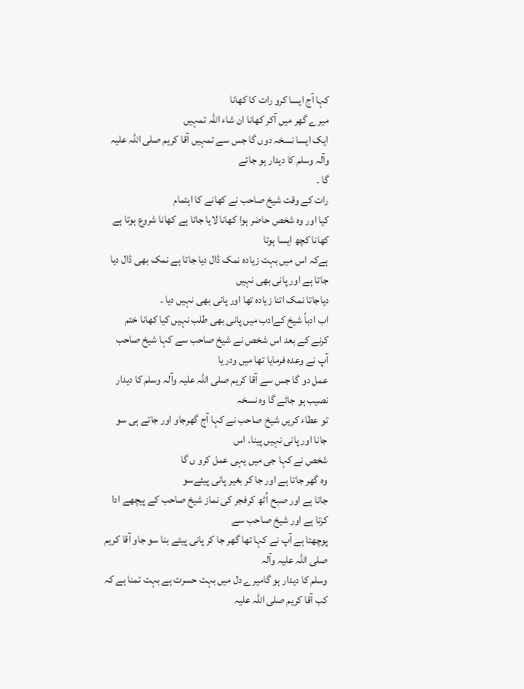کہا آج ایسا کرو رات کا کھانا
میرے گھر میں آکر کھانا ان شاء اللہ تمہیں
ایک ایسا نسخہ دوں گا جس سے تمہیں آقا کریم صلی اللہ علیہ وآلہ وسلم کا دیدار ہو جائے
گا ۔
رات کے وقت شیخ صاحب نے کھانے کا اہتمام
کیا اور وہ شخص حاضر ہوا کھانا لایا جاتا ہے کھانا شروع ہوتا ہے کھانا کچھ ایسا ہوتا
ہےکہ اس میں بہت زیادہ نمک ڈال دیا جاتا ہے نمک بھی ڈال دیا جاتا ہے اور پانی بھی نہیں
دیاجاتا نمک اتنا زیادہ تھا اور پانی بھی نہیں دیا ۔
اب ادباً شیخ کےادب میں پانی بھی طلب نہیں کیا کھانا ختم
کرنے کے بعد اس شخص نے شیخ صاحب سے کہا شیخ صاحب آپ نے وعدہ فرمایا تھا میں ودر یا
عمل دو گا جس سے آقا کریم صلی اللہ علیہ وآلہ وسلم کا دیدار نصیب ہو جائے گا وہ نسخہ
تو عطاء کریں شیخ صاحب نے کہا آج گھرجاو اور جاتے ہی سو جانا اور پانی نہیں پینا۔ اس
شخص نے کہا جی میں یہی عمل کرو ں گا
وہ گھر جاتا ہے اور جا کر بغیر پانی پیئےسو
جاتا ہے اور صبح اُٹھ کرفجر کی نماز شیخ صاحب کے پیچھے ادا کرتا ہے اور شیخ صاحب سے
پوچھتا ہے آپ نے کہا تھا گھر جا کر پانی پیئے بنا سو جاو آقا کریم صلی اللہ علیہ وآلہ
وسلم کا دیدار ہو گامیرے دل میں بہت حسرت ہے بہت تمنا ہے کہ کب آقا کریم صلی اللہ علیہ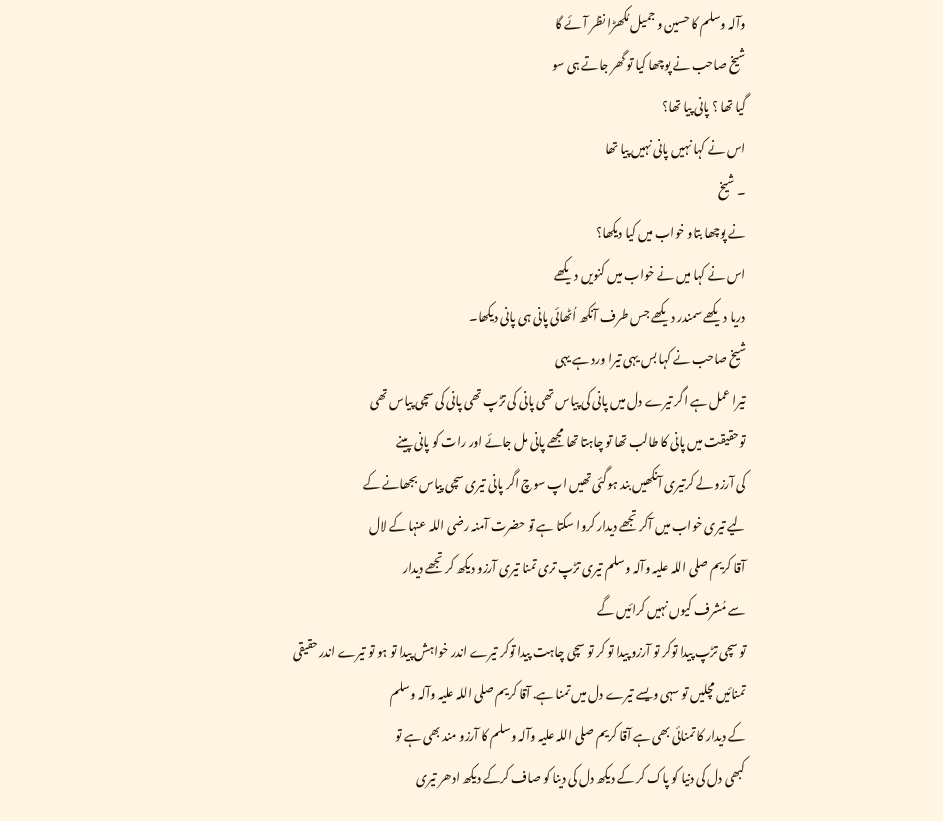وآلہ وسلم کا حسین و جمیل مُکھڑا نظر آئے گا
شیخ صاحب نے پوچھا کیا تو گھر جاتے ہی سو
گیا تھا ؟ پانی پیا تھا؟
اس نے کہا نہیں پانی نہیں پیا تھا
۔ شیخ
نے پوچھا بتاو خواب میں کیا دیکھا؟
اس نے کہا میں نے خواب میں کنویں دیکھے
دریا دیکھے سمندر دیکھے جس طرف آنکھ اُٹھائی پانی ہی پانی دیکھا۔
شیخ صاحب نے کہا بس یہی تیرا ورد ہے یہی
تیرا عمل ہے اگر تیرے دل میں پانی کی پیاس تھی پانی کی تڑپ تھی پانی کی سچی پیاس تھی
توحقیقت میں پانی کا طالب تھا تو چاہتا تھا مجھے پانی مل جائے اور رات کو پانی پینے
کی آرزو لے کرتیری آنکھیں بند ہوگئی تھیں اپ سوچ اگر پانی تیری سچی پیاس بجھانے کے
لیے تیری خواب میں آکر تجھے دیدار کروا سکتا ہے تو حضرت آمنہ رضی اللہ عنہا کے لال
آقا کریم صلی اللہ علیہ وآلہ وسلم تیری تڑپ تری تمنا تیری آرزو دیکھ کر تجھے دیدار
سے مُشرف کیوں نہیں کرائیں گے
تو سچی تڑپ پیدا توکر تو آرزو پیدا تو کر تو سچی چاہت پیدا توکر تیرے اندر خواہش پیدا تو ہو تو تیرے اندر حقیقی
تمنائیں مچلیں تو سہی ویسے تیرے دل میں تمنا ہے. آقا کریم صلی اللہ علیہ وآلہ وسلم
کے دیدار کا تمنائی بھی ہے آقا کریم صلی اللہ علیہ وآلہ وسلم کا آرزو مند بھی ہے تو
کبھی دل کی دنیا کو پاک کر کے دیکھ دل کی دینا کو صاف کرکے دیکھ ادھر تیری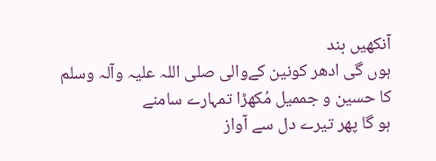آنکھیں بند
ہوں گی ادھر کونین کےوالی صلی اللہ علیہ وآلہ وسلم کا حسین و جممیل مُکھڑا تمہارے سامنے
ہو گا پھر تیرے دل سے آواز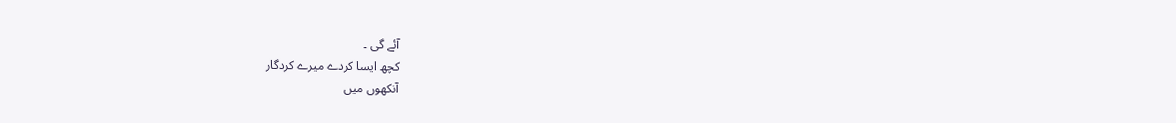آئے گی ۔
کچھ ایسا کردے میرے کردگار
آنکھوں میں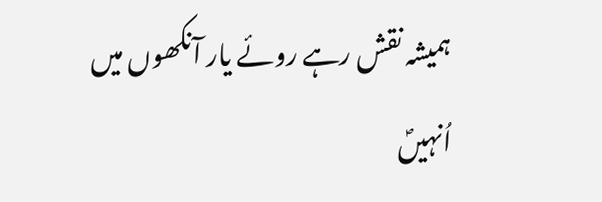ہمیشہ نقش رہے روئے یار آنکھوں میں
اُنہیںؐ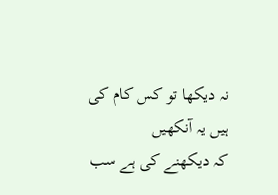نہ دیکھا تو کس کام کی
ہیں یہ آنکھیں
کہ دیکھنے کی ہے سب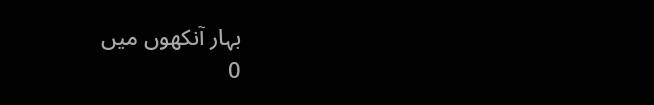بہار آنکھوں میں
0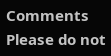Comments
Please do not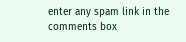enter any spam link in the comments box